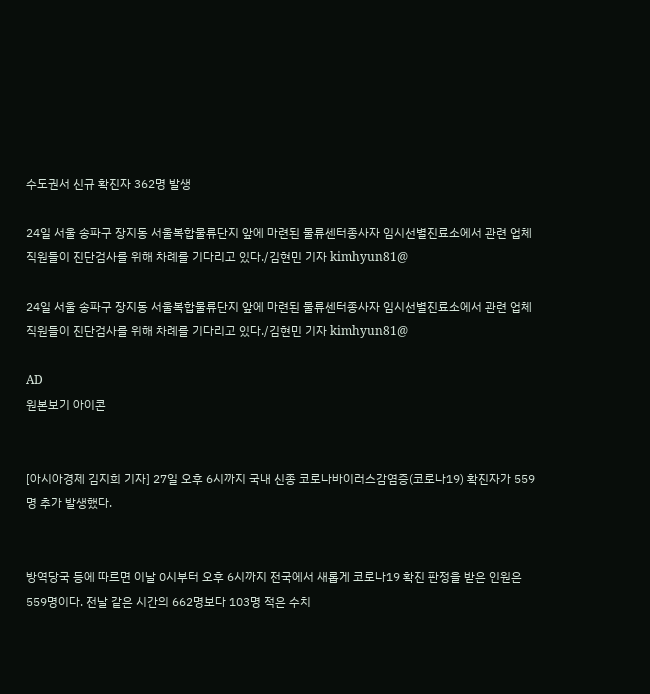수도권서 신규 확진자 362명 발생

24일 서울 송파구 장지동 서울복합물류단지 앞에 마련된 물류센터종사자 임시선별진료소에서 관련 업체 직원들이 진단검사를 위해 차례를 기다리고 있다./김현민 기자 kimhyun81@

24일 서울 송파구 장지동 서울복합물류단지 앞에 마련된 물류센터종사자 임시선별진료소에서 관련 업체 직원들이 진단검사를 위해 차례를 기다리고 있다./김현민 기자 kimhyun81@

AD
원본보기 아이콘


[아시아경제 김지희 기자] 27일 오후 6시까지 국내 신종 코로나바이러스감염증(코로나19) 확진자가 559명 추가 발생했다.


방역당국 등에 따르면 이날 0시부터 오후 6시까지 전국에서 새롭게 코로나19 확진 판정을 받은 인원은 559명이다. 전날 같은 시간의 662명보다 103명 적은 수치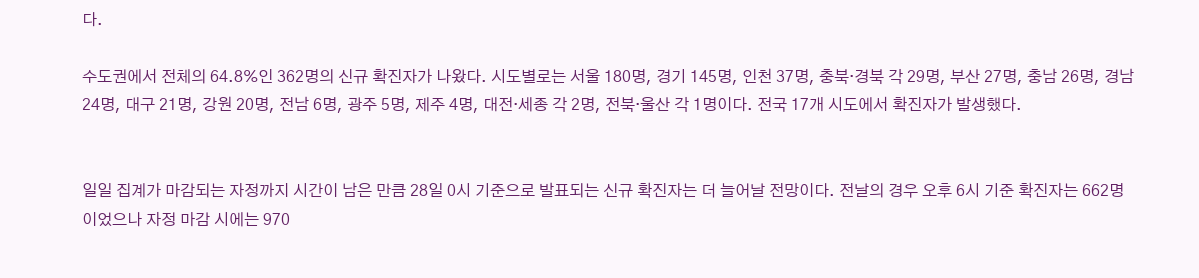다.

수도권에서 전체의 64.8%인 362명의 신규 확진자가 나왔다. 시도별로는 서울 180명, 경기 145명, 인천 37명, 충북·경북 각 29명, 부산 27명, 충남 26명, 경남 24명, 대구 21명, 강원 20명, 전남 6명, 광주 5명, 제주 4명, 대전·세종 각 2명, 전북·울산 각 1명이다. 전국 17개 시도에서 확진자가 발생했다.


일일 집계가 마감되는 자정까지 시간이 남은 만큼 28일 0시 기준으로 발표되는 신규 확진자는 더 늘어날 전망이다. 전날의 경우 오후 6시 기준 확진자는 662명이었으나 자정 마감 시에는 970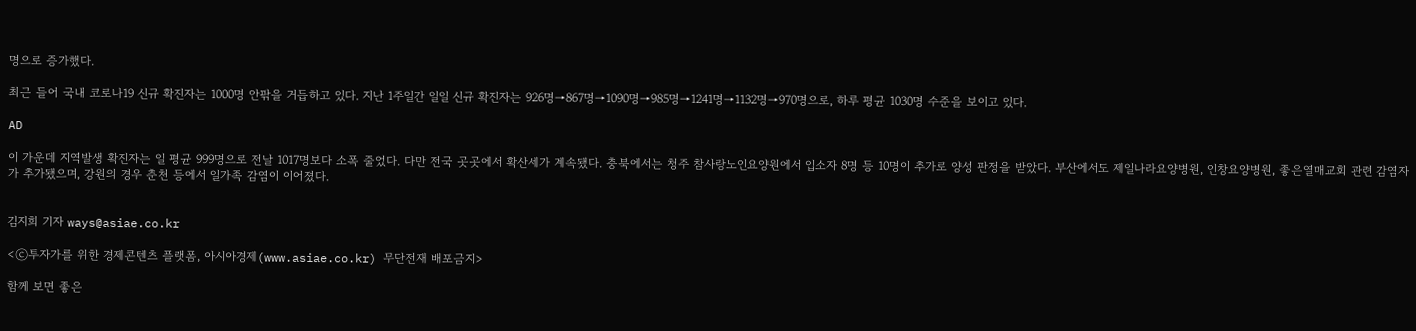명으로 증가했다.

최근 들어 국내 코로나19 신규 확진자는 1000명 안팎을 거듭하고 있다. 지난 1주일간 일일 신규 확진자는 926명→867명→1090명→985명→1241명→1132명→970명으로, 하루 평균 1030명 수준을 보이고 있다.

AD

이 가운데 지역발생 확진자는 일 평균 999명으로 전날 1017명보다 소폭 줄었다. 다만 전국 곳곳에서 확산세가 계속됐다. 충북에서는 청주 참사랑노인요양원에서 입소자 8명 등 10명이 추가로 양성 판정을 받았다. 부산에서도 제일나라요양병원, 인창요양병원, 좋은열매교회 관련 감염자가 추가됐으며, 강원의 경우 춘천 등에서 일가족 감염이 이어졌다.


김지희 기자 ways@asiae.co.kr

<ⓒ투자가를 위한 경제콘텐츠 플랫폼, 아시아경제(www.asiae.co.kr) 무단전재 배포금지>

함께 보면 좋은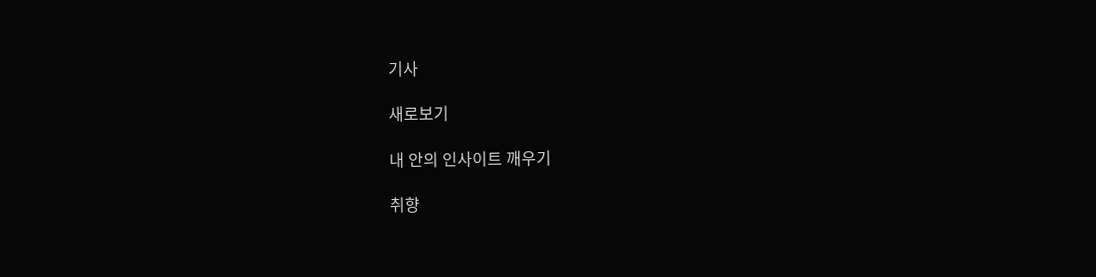기사

새로보기

내 안의 인사이트 깨우기

취향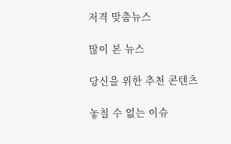저격 맞춤뉴스

많이 본 뉴스

당신을 위한 추천 콘텐츠

놓칠 수 없는 이슈